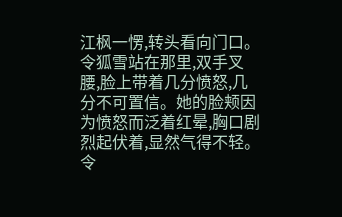江枫一愣,转头看向门口。
令狐雪站在那里,双手叉腰,脸上带着几分愤怒,几分不可置信。她的脸颊因为愤怒而泛着红晕,胸口剧烈起伏着,显然气得不轻。
令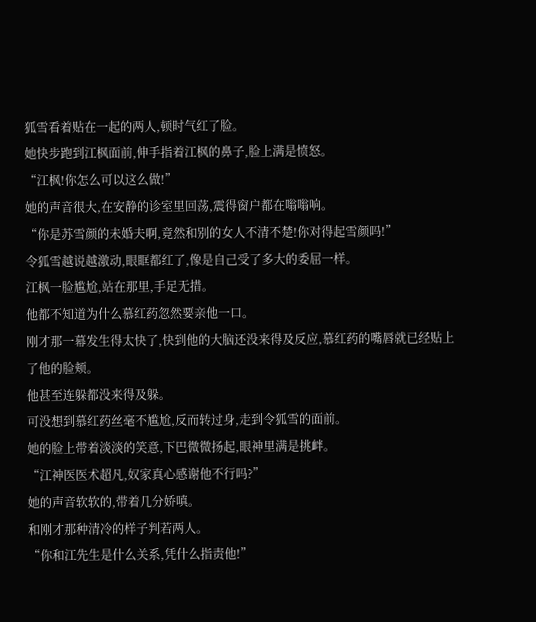狐雪看着贴在一起的两人,顿时气红了脸。
她快步跑到江枫面前,伸手指着江枫的鼻子,脸上满是愤怒。
“江枫!你怎么可以这么做!”
她的声音很大,在安静的诊室里回荡,震得窗户都在嗡嗡响。
“你是苏雪颜的未婚夫啊,竟然和别的女人不清不楚!你对得起雪颜吗!”
令狐雪越说越激动,眼眶都红了,像是自己受了多大的委屈一样。
江枫一脸尴尬,站在那里,手足无措。
他都不知道为什么慕红药忽然要亲他一口。
刚才那一幕发生得太快了,快到他的大脑还没来得及反应,慕红药的嘴唇就已经贴上了他的脸颊。
他甚至连躲都没来得及躲。
可没想到慕红药丝毫不尴尬,反而转过身,走到令狐雪的面前。
她的脸上带着淡淡的笑意,下巴微微扬起,眼神里满是挑衅。
“江神医医术超凡,奴家真心感谢他不行吗?”
她的声音软软的,带着几分娇嗔。
和刚才那种清冷的样子判若两人。
“你和江先生是什么关系,凭什么指责他!”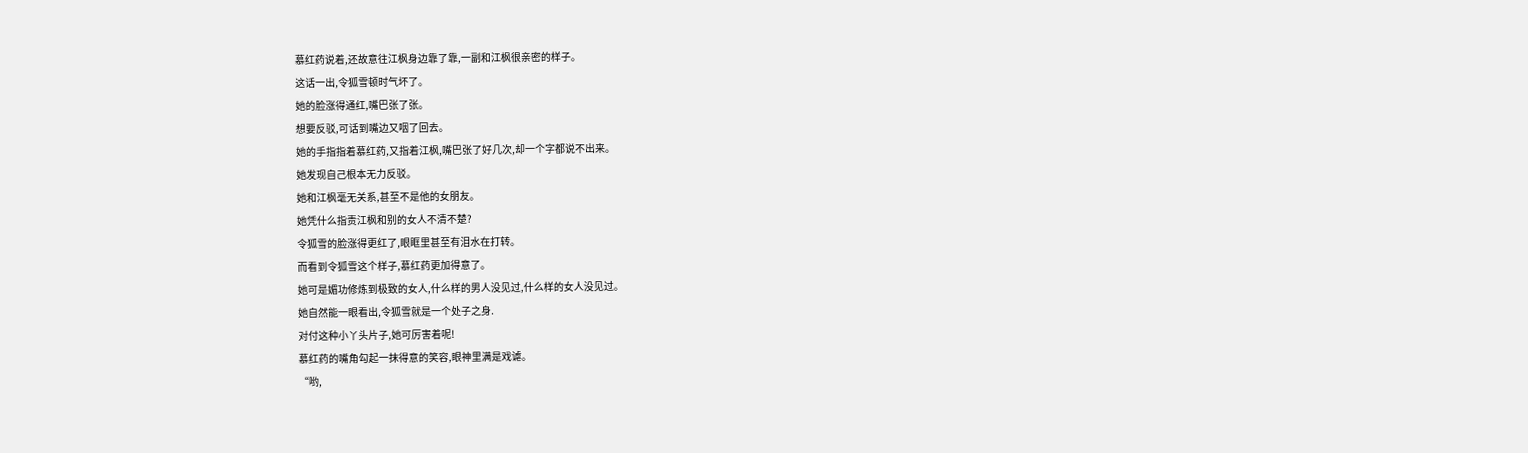慕红药说着,还故意往江枫身边靠了靠,一副和江枫很亲密的样子。
这话一出,令狐雪顿时气坏了。
她的脸涨得通红,嘴巴张了张。
想要反驳,可话到嘴边又咽了回去。
她的手指指着慕红药,又指着江枫,嘴巴张了好几次,却一个字都说不出来。
她发现自己根本无力反驳。
她和江枫毫无关系,甚至不是他的女朋友。
她凭什么指责江枫和别的女人不清不楚?
令狐雪的脸涨得更红了,眼眶里甚至有泪水在打转。
而看到令狐雪这个样子,慕红药更加得意了。
她可是媚功修炼到极致的女人,什么样的男人没见过,什么样的女人没见过。
她自然能一眼看出,令狐雪就是一个处子之身.
对付这种小丫头片子,她可厉害着呢!
慕红药的嘴角勾起一抹得意的笑容,眼神里满是戏谑。
“哟,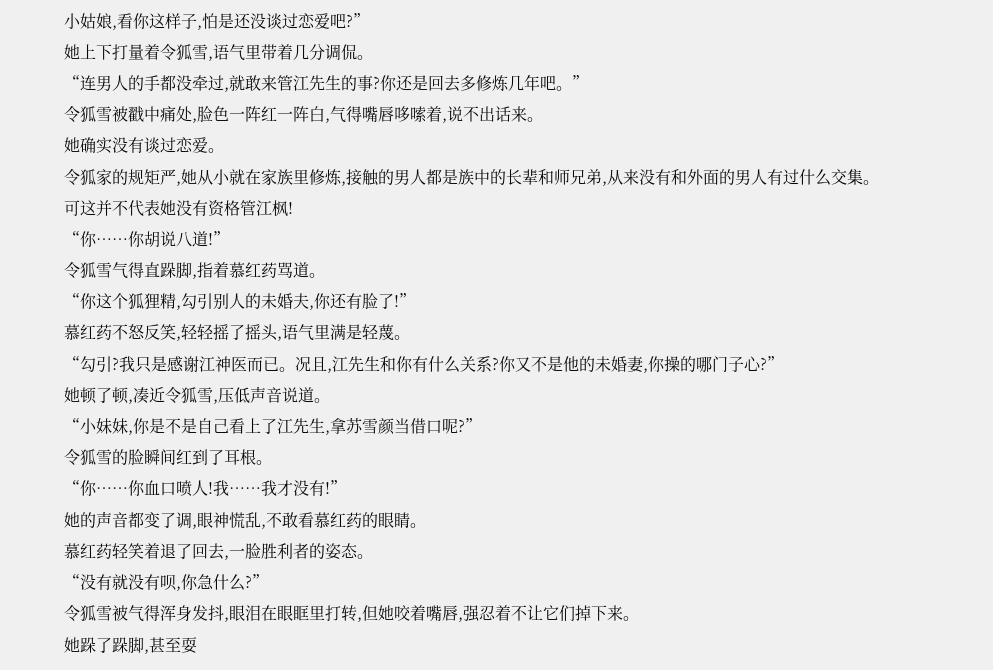小姑娘,看你这样子,怕是还没谈过恋爱吧?”
她上下打量着令狐雪,语气里带着几分调侃。
“连男人的手都没牵过,就敢来管江先生的事?你还是回去多修炼几年吧。”
令狐雪被戳中痛处,脸色一阵红一阵白,气得嘴唇哆嗦着,说不出话来。
她确实没有谈过恋爱。
令狐家的规矩严,她从小就在家族里修炼,接触的男人都是族中的长辈和师兄弟,从来没有和外面的男人有过什么交集。
可这并不代表她没有资格管江枫!
“你……你胡说八道!”
令狐雪气得直跺脚,指着慕红药骂道。
“你这个狐狸精,勾引别人的未婚夫,你还有脸了!”
慕红药不怒反笑,轻轻摇了摇头,语气里满是轻蔑。
“勾引?我只是感谢江神医而已。况且,江先生和你有什么关系?你又不是他的未婚妻,你操的哪门子心?”
她顿了顿,凑近令狐雪,压低声音说道。
“小妹妹,你是不是自己看上了江先生,拿苏雪颜当借口呢?”
令狐雪的脸瞬间红到了耳根。
“你……你血口喷人!我……我才没有!”
她的声音都变了调,眼神慌乱,不敢看慕红药的眼睛。
慕红药轻笑着退了回去,一脸胜利者的姿态。
“没有就没有呗,你急什么?”
令狐雪被气得浑身发抖,眼泪在眼眶里打转,但她咬着嘴唇,强忍着不让它们掉下来。
她跺了跺脚,甚至耍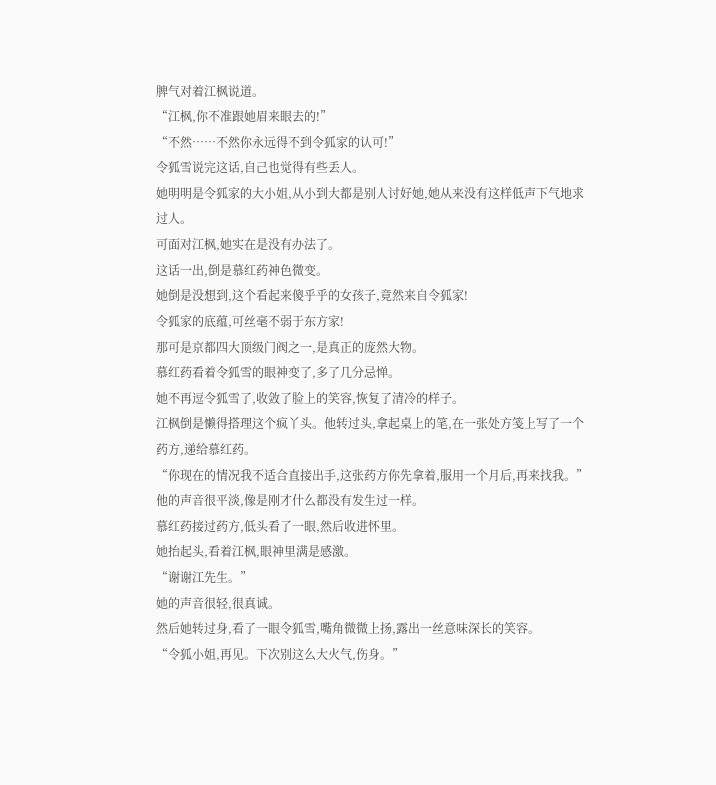脾气对着江枫说道。
“江枫,你不准跟她眉来眼去的!”
“不然……不然你永远得不到令狐家的认可!”
令狐雪说完这话,自己也觉得有些丢人。
她明明是令狐家的大小姐,从小到大都是别人讨好她,她从来没有这样低声下气地求过人。
可面对江枫,她实在是没有办法了。
这话一出,倒是慕红药神色微变。
她倒是没想到,这个看起来傻乎乎的女孩子,竟然来自令狐家!
令狐家的底蕴,可丝毫不弱于东方家!
那可是京都四大顶级门阀之一,是真正的庞然大物。
慕红药看着令狐雪的眼神变了,多了几分忌惮。
她不再逗令狐雪了,收敛了脸上的笑容,恢复了清冷的样子。
江枫倒是懒得搭理这个疯丫头。他转过头,拿起桌上的笔,在一张处方笺上写了一个药方,递给慕红药。
“你现在的情况我不适合直接出手,这张药方你先拿着,服用一个月后,再来找我。”
他的声音很平淡,像是刚才什么都没有发生过一样。
慕红药接过药方,低头看了一眼,然后收进怀里。
她抬起头,看着江枫,眼神里满是感激。
“谢谢江先生。”
她的声音很轻,很真诚。
然后她转过身,看了一眼令狐雪,嘴角微微上扬,露出一丝意味深长的笑容。
“令狐小姐,再见。下次别这么大火气,伤身。”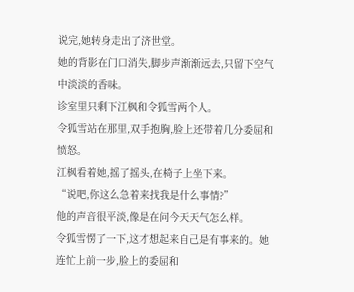说完,她转身走出了济世堂。
她的背影在门口消失,脚步声渐渐远去,只留下空气中淡淡的香味。
诊室里只剩下江枫和令狐雪两个人。
令狐雪站在那里,双手抱胸,脸上还带着几分委屈和愤怒。
江枫看着她,摇了摇头,在椅子上坐下来。
“说吧,你这么急着来找我是什么事情?”
他的声音很平淡,像是在问今天天气怎么样。
令狐雪愣了一下,这才想起来自己是有事来的。她连忙上前一步,脸上的委屈和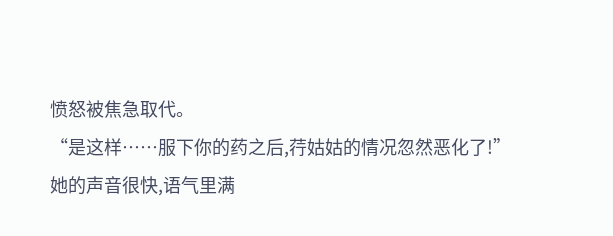愤怒被焦急取代。
“是这样……服下你的药之后,荇姑姑的情况忽然恶化了!”
她的声音很快,语气里满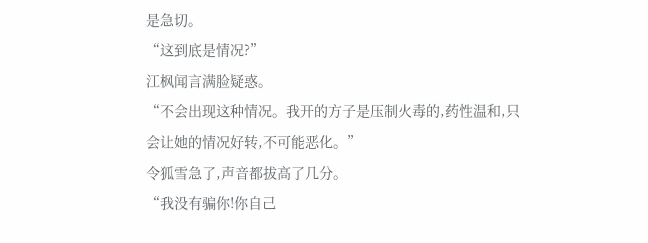是急切。
“这到底是情况?”
江枫闻言满脸疑惑。
“不会出现这种情况。我开的方子是压制火毒的,药性温和,只会让她的情况好转,不可能恶化。”
令狐雪急了,声音都拔高了几分。
“我没有骗你!你自己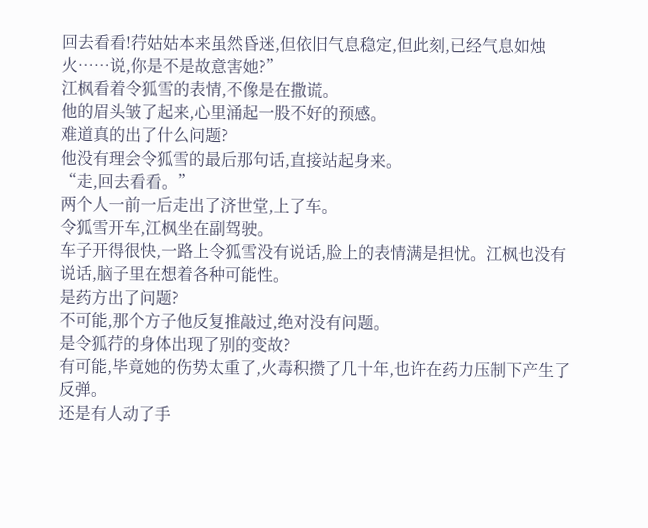回去看看!荇姑姑本来虽然昏迷,但依旧气息稳定,但此刻,已经气息如烛火……说,你是不是故意害她?”
江枫看着令狐雪的表情,不像是在撒谎。
他的眉头皱了起来,心里涌起一股不好的预感。
难道真的出了什么问题?
他没有理会令狐雪的最后那句话,直接站起身来。
“走,回去看看。”
两个人一前一后走出了济世堂,上了车。
令狐雪开车,江枫坐在副驾驶。
车子开得很快,一路上令狐雪没有说话,脸上的表情满是担忧。江枫也没有说话,脑子里在想着各种可能性。
是药方出了问题?
不可能,那个方子他反复推敲过,绝对没有问题。
是令狐荇的身体出现了别的变故?
有可能,毕竟她的伤势太重了,火毒积攒了几十年,也许在药力压制下产生了反弹。
还是有人动了手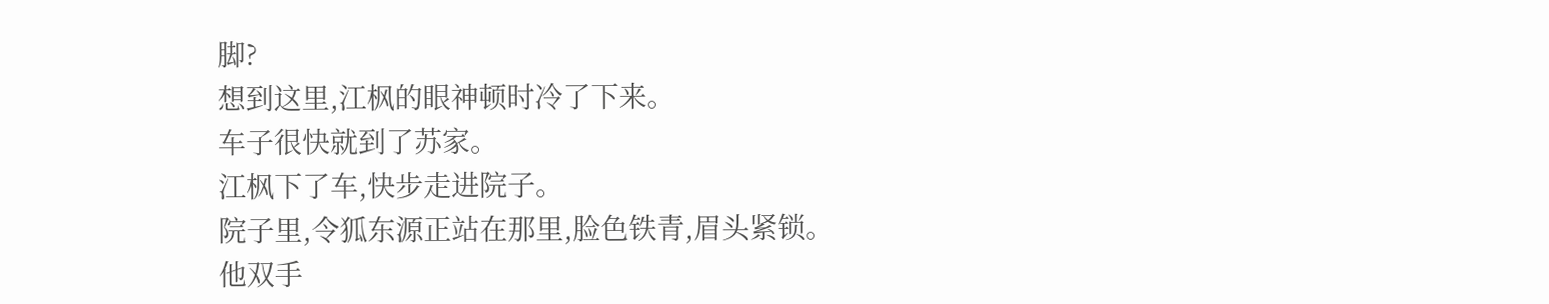脚?
想到这里,江枫的眼神顿时冷了下来。
车子很快就到了苏家。
江枫下了车,快步走进院子。
院子里,令狐东源正站在那里,脸色铁青,眉头紧锁。
他双手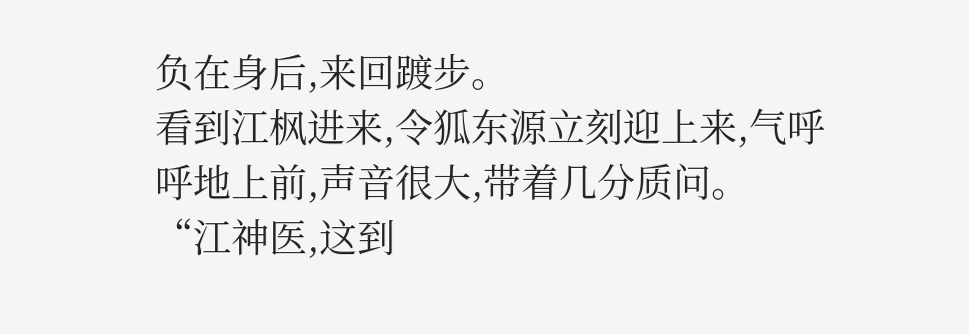负在身后,来回踱步。
看到江枫进来,令狐东源立刻迎上来,气呼呼地上前,声音很大,带着几分质问。
“江神医,这到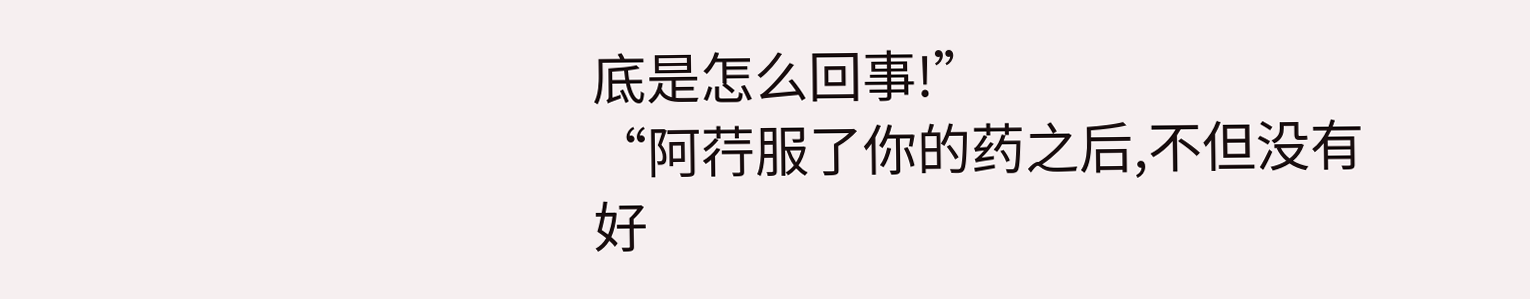底是怎么回事!”
“阿荇服了你的药之后,不但没有好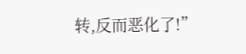转,反而恶化了!”